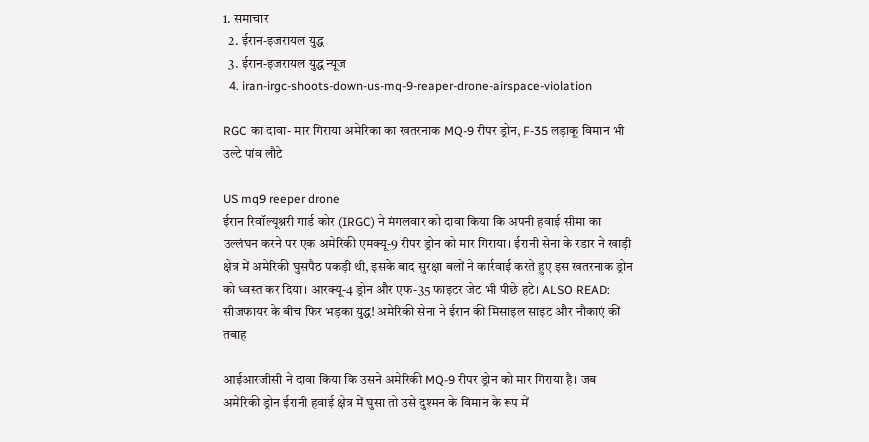1. समाचार
  2. ईरान-इजरायल युद्ध
  3. ईरान-इजरायल युद्ध न्यूज
  4. iran-irgc-shoots-down-us-mq-9-reaper-drone-airspace-violation

RGC का दावा- मार गिराया अमेरिका का खतरनाक MQ-9 रीपर ड्रोन, F-35 लड़ाकू विमान भी उल्टे पांव लौटे

US mq9 reeper drone
ईरान रिवॉल्यूश्नरी गार्ड कोर (IRGC) ने मंगलवार को दावा किया कि अपनी हवाई सीमा का उल्लंघन करने पर एक अमेरिकी एमक्यू-9 रीपर ड्रोन को मार गिराया। ईरानी सेना के रडार ने खाड़ी क्षेत्र में अमेरिकी घुसपैठ पकड़ी थी, इसके बाद सुरक्षा बलों ने कार्रवाई करते हुए इस खतरनाक ड्रोन को ध्वस्त कर दिया। आरक्यू-4 ड्रोन और एफ-35 फाइटर जेट भी पीछे हटे। ALSO READ: सीजफायर के बीच फिर भड़का युद्ध! अमेरिकी सेना ने ईरान की मिसाइल साइट और नौकाएं कीं तबाह

आईआरजीसी ने दावा किया कि उसने अमेरिकी MQ-9 रीपर ड्रोन को मार गिराया है। जब अमेरिकी ड्रोन ईरानी हवाई क्षेत्र में घुसा तो उसे दुश्मन के विमान के रूप में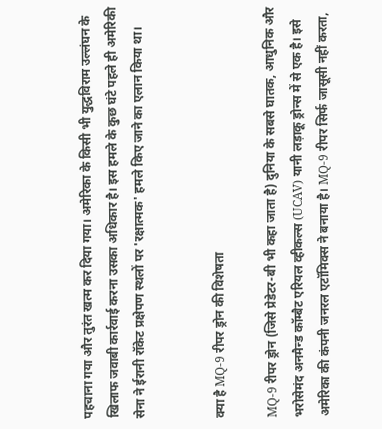पहचाना गया और तुरंत खत्म कर दिया गया। अमेरिका के किसी भी युद्धविराम उल्लंघन के खिलाफ जवाबी कार्रवाई करना उसका अधिकार है। इस हमले के कुछ घंटे पहले ही अमेरिकी सेना ने ईरानी रॉकेट प्रक्षेपण स्थलों पर 'रक्षात्मक' हमले किए जाने का एलान किया था।


क्या है MQ-9 रीपर ड्रोन की विशेषता

MQ-9 रीपर ड्रोन (जिसे प्रेडेटर-बी भी कहा जाता है) दुनिया के सबसे घातक, आधुनिक और भरोसेमंद अनमैन्ड कॉम्बैट एरियल व्हीकल्स (UCAV) यानी लड़ाकू ड्रोन्स में से एक है। इसे अमेरिका की कंपनी जनरल एटॉमिक्स ने बनाया है। MQ-9 रीपर सिर्फ जासूसी नहीं करता,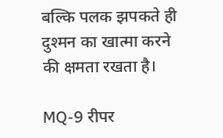बल्कि पलक झपकते ही दुश्मन का खात्मा करने की क्षमता रखता है।

MQ-9 रीपर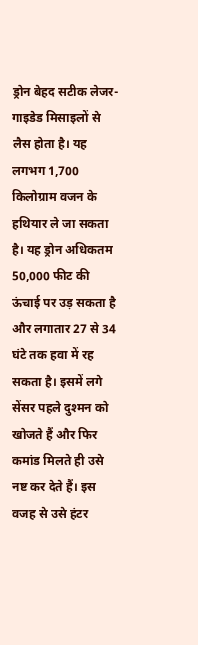ड्रोन बेहद सटीक लेजर-गाइडेड मिसाइलों से लैस होता है। यह लगभग 1,700 किलोग्राम वजन के हथियार ले जा सकता है। यह ड्रोन अधिकतम 50,000 फीट की ऊंचाई पर उड़ सकता है और लगातार 27 से 34 घंटे तक हवा में रह सकता है। इसमें लगे सेंसर पहले दुश्मन को खोजते हैं और फिर कमांड मिलते ही उसे नष्ट कर देते हैं। इस वजह से उसे हंटर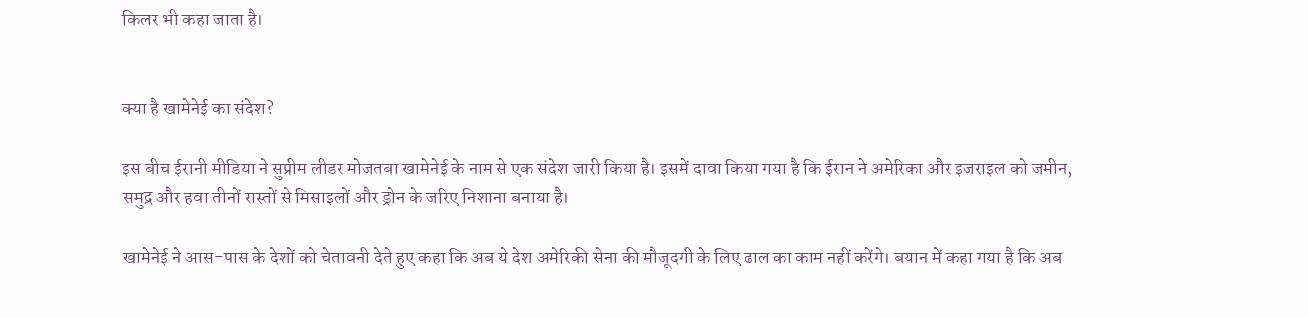किलर भी कहा जाता है।


क्या है खामेनेई का संदेश?

इस बीच ईरानी मीडिया ने सुप्रीम लीडर मोजतबा खामेनेई के नाम से एक संदेश जारी किया है। इसमें दावा किया गया है कि ईरान ने अमेरिका और इजराइल को जमीन, समुद्र और हवा तीनों रास्तों से मिसाइलों और ड्रोन के जरिए निशाना बनाया है।

खामेनेई ने आस-पास के देशों को चेतावनी देते हुए कहा कि अब ये देश अमेरिकी सेना की मौजूदगी के लिए ढाल का काम नहीं करेंगे। बयान में कहा गया है कि अब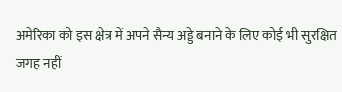अमेरिका को इस क्षेत्र में अपने सैन्य अड्डे बनाने के लिए कोई भी सुरक्षित जगह नहीं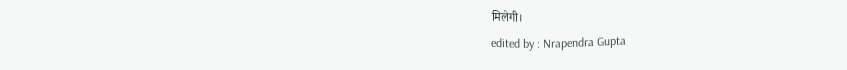मिलेगी।
edited by : Nrapendra Gupta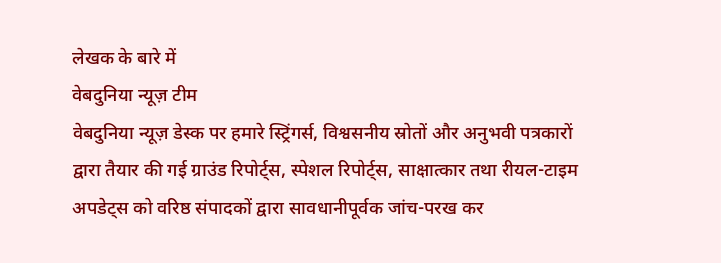लेखक के बारे में
वेबदुनिया न्यूज़ टीम
वेबदुनिया न्यूज़ डेस्क पर हमारे स्ट्रिंगर्स, विश्वसनीय स्रोतों और अनुभवी पत्रकारों द्वारा तैयार की गई ग्राउंड रिपोर्ट्स, स्पेशल रिपोर्ट्स, साक्षात्कार तथा रीयल-टाइम अपडेट्स को वरिष्ठ संपादकों द्वारा सावधानीपूर्वक जांच-परख कर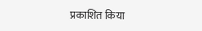प्रकाशित किया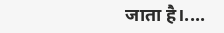जाता है।....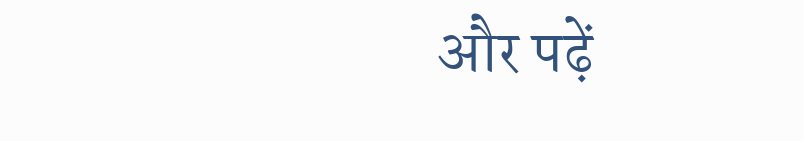और पढ़ें